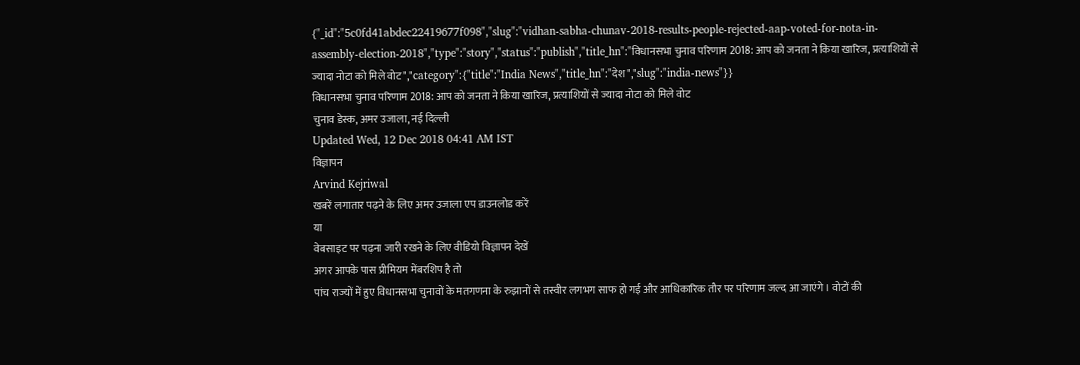{"_id":"5c0fd41abdec22419677f098","slug":"vidhan-sabha-chunav-2018-results-people-rejected-aap-voted-for-nota-in-assembly-election-2018","type":"story","status":"publish","title_hn":"विधानसभा चुनाव परिणाम 2018: आप को जनता ने किया खारिज, प्रत्याशियों से ज्यादा नोटा को मिले वोट","category":{"title":"India News","title_hn":"देश","slug":"india-news"}}
विधानसभा चुनाव परिणाम 2018: आप को जनता ने किया खारिज, प्रत्याशियों से ज्यादा नोटा को मिले वोट
चुनाव डेस्क, अमर उजाला, नई दिल्ली
Updated Wed, 12 Dec 2018 04:41 AM IST
विज्ञापन
Arvind Kejriwal
खबरें लगातार पढ़ने के लिए अमर उजाला एप डाउनलोड करें
या
वेबसाइट पर पढ़ना जारी रखने के लिए वीडियो विज्ञापन देखें
अगर आपके पास प्रीमियम मेंबरशिप है तो
पांच राज्यों में हुए विधानसभा चुनावों के मतगणना के रुझानों से तस्वीर लगभग साफ हो गई और आधिकारिक तौर पर परिणाम जल्द आ जाएंगे। वोटों की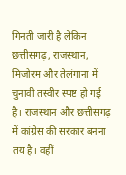गिनती जारी है लेकिन छत्तीसगढ़, राजस्थान, मिजोरम और तेलंगाना में चुनावी तस्वीर स्पष्ट हो गई है। राजस्थान और छत्तीसगढ़ में कांग्रेस की सरकार बनना तय है। वहीं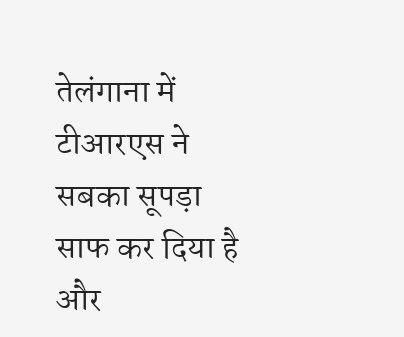तेलंगाना में टीआरएस ने सबका सूपड़ा साफ कर दिया है और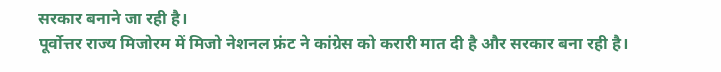सरकार बनाने जा रही है।
पूर्वोत्तर राज्य मिजोरम में मिजो नेशनल फ्रंट ने कांग्रेस को करारी मात दी है और सरकार बना रही है।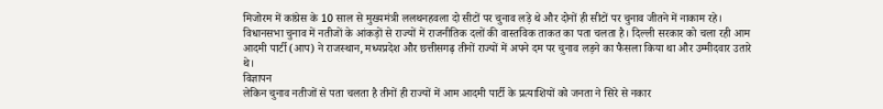मिजोरम में कांग्रेस के 10 साल से मुख्यमंत्री ललथनहवला दो सीटों पर चुनाव लड़े थे और दोनों ही सीटों पर चुनाव जीतने में नाकाम रहे।
विधानसभा चुनाव में नतीजों के आंकड़ों से राज्यों में राजनीतिक दलों की वास्तविक ताकत का पता चलता है। दिल्ली सरकार को चला रही आम आदमी पार्टी (आप) ने राजस्थान, मध्यप्रदेश और छत्तीसगढ़ तीनों राज्यों में अपने दम पर चुनाव लड़ने का फैसला किया था और उम्मीदवार उतारे थे।
विज्ञापन
लेकिन चुनाव नतीजों से पता चलता है तीनों ही राज्यों में आम आदमी पार्टी के प्रत्याशियों को जनता ने सिरे से नकार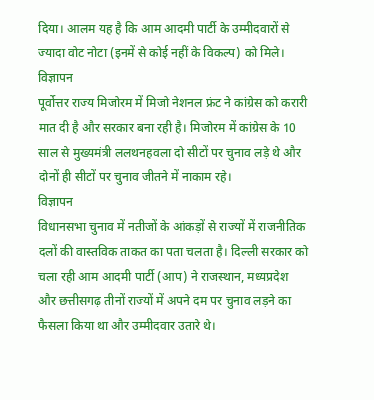दिया। आलम यह है कि आम आदमी पार्टी के उम्मीदवारों से ज्यादा वोट नोटा (इनमें से कोई नहीं के विकल्प) को मिले।
विज्ञापन
पूर्वोत्तर राज्य मिजोरम में मिजो नेशनल फ्रंट ने कांग्रेस को करारी मात दी है और सरकार बना रही है। मिजोरम में कांग्रेस के 10 साल से मुख्यमंत्री ललथनहवला दो सीटों पर चुनाव लड़े थे और दोनों ही सीटों पर चुनाव जीतने में नाकाम रहे।
विज्ञापन
विधानसभा चुनाव में नतीजों के आंकड़ों से राज्यों में राजनीतिक दलों की वास्तविक ताकत का पता चलता है। दिल्ली सरकार को चला रही आम आदमी पार्टी (आप) ने राजस्थान, मध्यप्रदेश और छत्तीसगढ़ तीनों राज्यों में अपने दम पर चुनाव लड़ने का फैसला किया था और उम्मीदवार उतारे थे।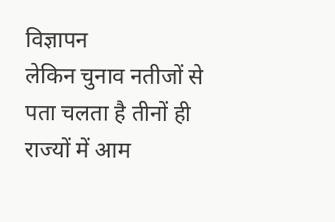विज्ञापन
लेकिन चुनाव नतीजों से पता चलता है तीनों ही राज्यों में आम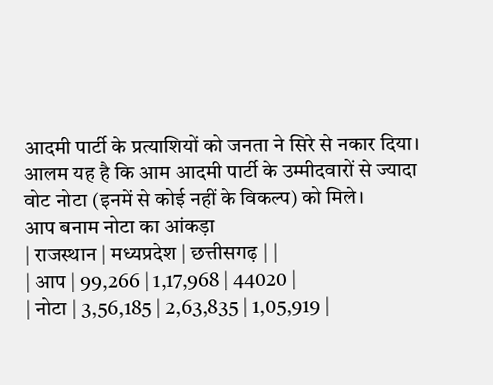आदमी पार्टी के प्रत्याशियों को जनता ने सिरे से नकार दिया। आलम यह है कि आम आदमी पार्टी के उम्मीदवारों से ज्यादा वोट नोटा (इनमें से कोई नहीं के विकल्प) को मिले।
आप बनाम नोटा का आंकड़ा
| राजस्थान | मध्यप्रदेश | छत्तीसगढ़ | |
| आप | 99,266 | 1,17,968 | 44020 |
| नोटा | 3,56,185 | 2,63,835 | 1,05,919 |